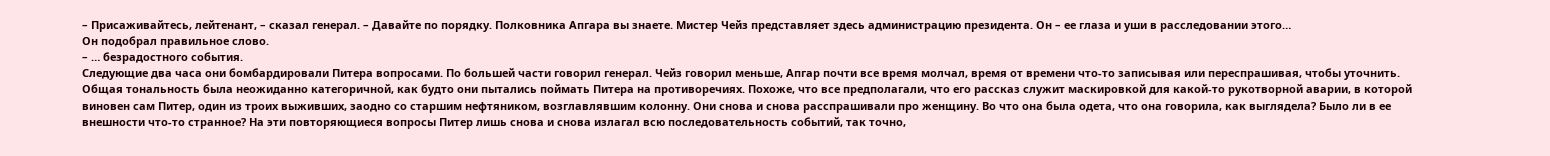– Присаживайтесь, лейтенант, – сказал генерал. – Давайте по порядку. Полковника Апгара вы знаете. Мистер Чейз представляет здесь администрацию президента. Он – ее глаза и уши в расследовании этого…
Он подобрал правильное слово.
– … безрадостного события.
Следующие два часа они бомбардировали Питера вопросами. По большей части говорил генерал. Чейз говорил меньше, Апгар почти все время молчал, время от времени что-то записывая или переспрашивая, чтобы уточнить. Общая тональность была неожиданно категоричной, как будто они пытались поймать Питера на противоречиях. Похоже, что все предполагали, что его рассказ служит маскировкой для какой-то рукотворной аварии, в которой виновен сам Питер, один из троих выживших, заодно со старшим нефтяником, возглавлявшим колонну. Они снова и снова расспрашивали про женщину. Во что она была одета, что она говорила, как выглядела? Было ли в ее внешности что-то странное? На эти повторяющиеся вопросы Питер лишь снова и снова излагал всю последовательность событий, так точно,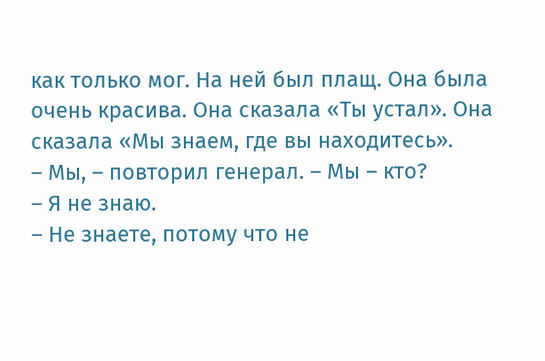как только мог. На ней был плащ. Она была очень красива. Она сказала «Ты устал». Она сказала «Мы знаем, где вы находитесь».
– Мы, – повторил генерал. – Мы – кто?
– Я не знаю.
– Не знаете, потому что не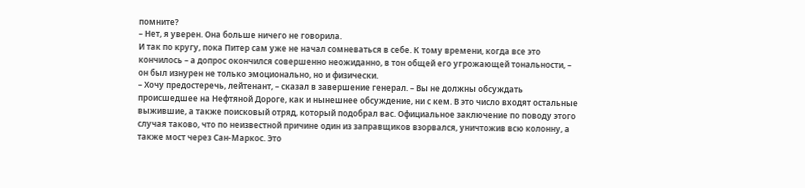помните?
– Нет, я уверен. Она больше ничего не говорила.
И так по кругу, пока Питер сам уже не начал сомневаться в себе. К тому времени, когда все это кончилось – а допрос окончился совершенно неожиданно, в тон общей его угрожающей тональности, – он был изнурен не только эмоционально, но и физически.
– Хочу предостеречь, лейтенант, – сказал в завершение генерал. – Вы не должны обсуждать происшедшее на Нефтяной Дороге, как и нынешнее обсуждение, ни с кем. В это число входят остальные выжившие, а также поисковый отряд, который подобрал вас. Официальное заключение по поводу этого случая таково, что по неизвестной причине один из заправщиков взорвался, уничтожив всю колонну, а также мост через Сан-Маркос. Это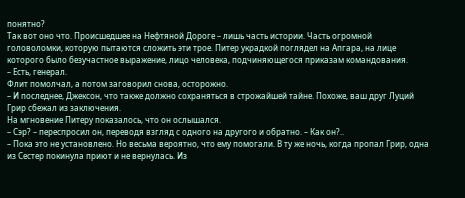понятно?
Так вот оно что. Происшедшее на Нефтяной Дороге – лишь часть истории. Часть огромной головоломки, которую пытаются сложить эти трое. Питер украдкой поглядел на Апгара, на лице которого было безучастное выражение, лицо человека, подчиняющегося приказам командования.
– Есть, генерал.
Флит помолчал, а потом заговорил снова, осторожно.
– И последнее, Джексон, что также должно сохраняться в строжайшей тайне. Похоже, ваш друг Луций Грир сбежал из заключения.
На мгновение Питеру показалось, что он ослышался.
– Сэр? – переспросил он, переводя взгляд с одного на другого и обратно. – Как он?..
– Пока это не установлено. Но весьма вероятно, что ему помогали. В ту же ночь, когда пропал Грир, одна из Сестер покинула приют и не вернулась. Из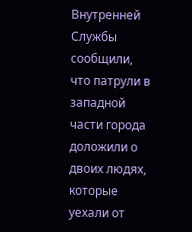Внутренней Службы сообщили, что патрули в западной части города доложили о двоих людях, которые уехали от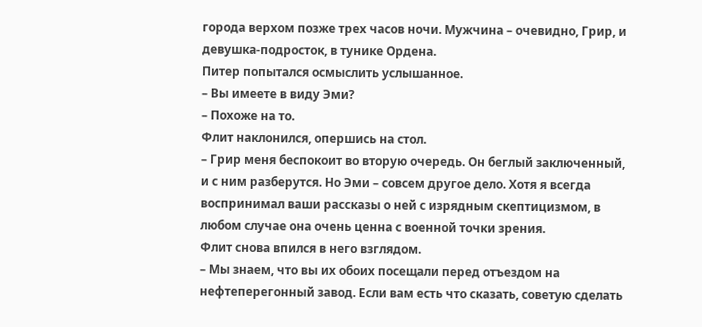города верхом позже трех часов ночи. Мужчина – очевидно, Грир, и девушка-подросток, в тунике Ордена.
Питер попытался осмыслить услышанное.
– Вы имеете в виду Эми?
– Похоже на то.
Флит наклонился, опершись на стол.
– Грир меня беспокоит во вторую очередь. Он беглый заключенный, и с ним разберутся. Но Эми – совсем другое дело. Хотя я всегда воспринимал ваши рассказы о ней с изрядным скептицизмом, в любом случае она очень ценна с военной точки зрения.
Флит снова впился в него взглядом.
– Мы знаем, что вы их обоих посещали перед отъездом на нефтеперегонный завод. Если вам есть что сказать, советую сделать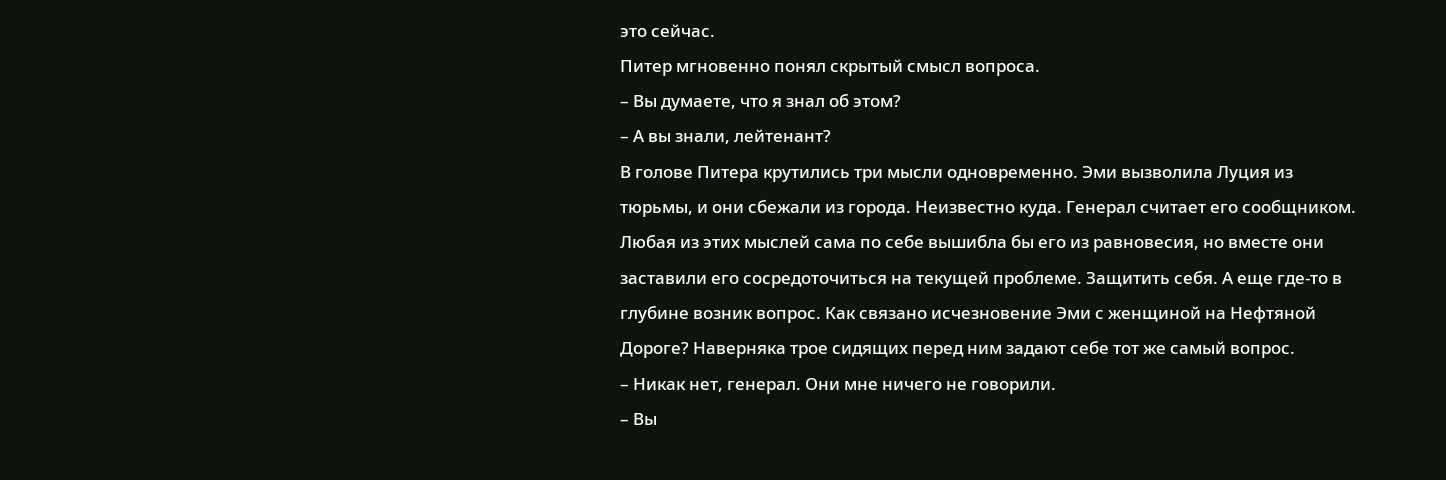это сейчас.
Питер мгновенно понял скрытый смысл вопроса.
– Вы думаете, что я знал об этом?
– А вы знали, лейтенант?
В голове Питера крутились три мысли одновременно. Эми вызволила Луция из тюрьмы, и они сбежали из города. Неизвестно куда. Генерал считает его сообщником. Любая из этих мыслей сама по себе вышибла бы его из равновесия, но вместе они заставили его сосредоточиться на текущей проблеме. Защитить себя. А еще где-то в глубине возник вопрос. Как связано исчезновение Эми с женщиной на Нефтяной Дороге? Наверняка трое сидящих перед ним задают себе тот же самый вопрос.
– Никак нет, генерал. Они мне ничего не говорили.
– Вы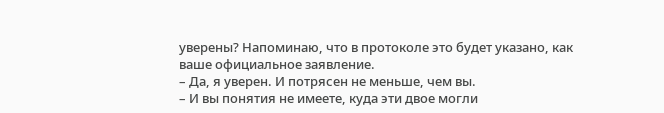уверены? Напоминаю, что в протоколе это будет указано, как ваше официальное заявление.
– Да, я уверен. И потрясен не меньше, чем вы.
– И вы понятия не имеете, куда эти двое могли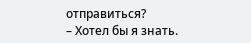отправиться?
– Хотел бы я знать.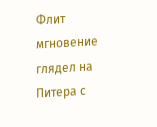Флит мгновение глядел на Питера с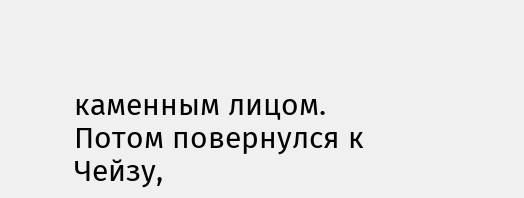каменным лицом. Потом повернулся к Чейзу,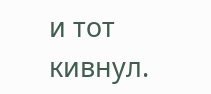и тот кивнул.